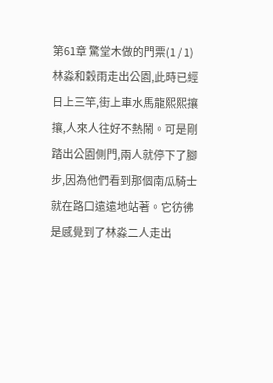第61章 驚堂木做的門票(1 / 1)
林淼和穀雨走出公園,此時已經日上三竿,街上車水馬龍熙熙攘攘,人來人往好不熱鬧。可是剛踏出公園側門,兩人就停下了腳步,因為他們看到那個南瓜騎士就在路口遠遠地站著。它彷彿是感覺到了林淼二人走出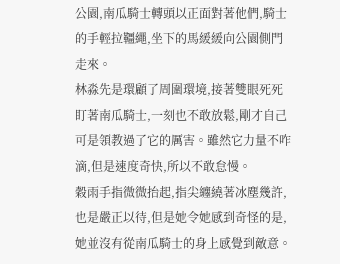公園,南瓜騎士轉頭以正面對著他們,騎士的手輕拉韁繩,坐下的馬緩緩向公園側門走來。
林淼先是環顧了周圍環境,接著雙眼死死盯著南瓜騎士,一刻也不敢放鬆,剛才自己可是領教過了它的厲害。雖然它力量不咋滴,但是速度奇快,所以不敢怠慢。
穀雨手指微微抬起,指尖纏繞著冰塵幾許,也是嚴正以待,但是她令她感到奇怪的是,她並沒有從南瓜騎士的身上感覺到敵意。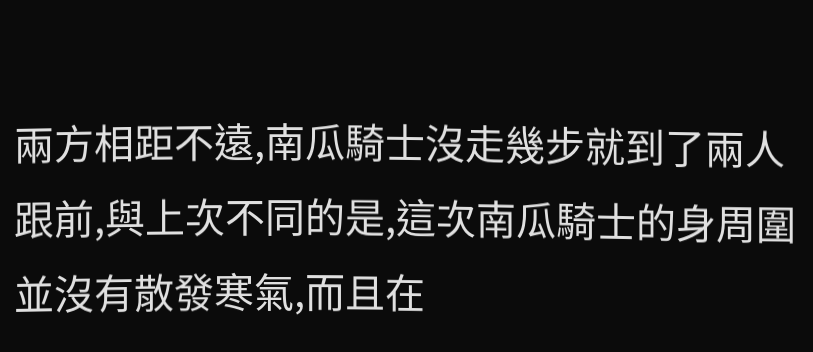兩方相距不遠,南瓜騎士沒走幾步就到了兩人跟前,與上次不同的是,這次南瓜騎士的身周圍並沒有散發寒氣,而且在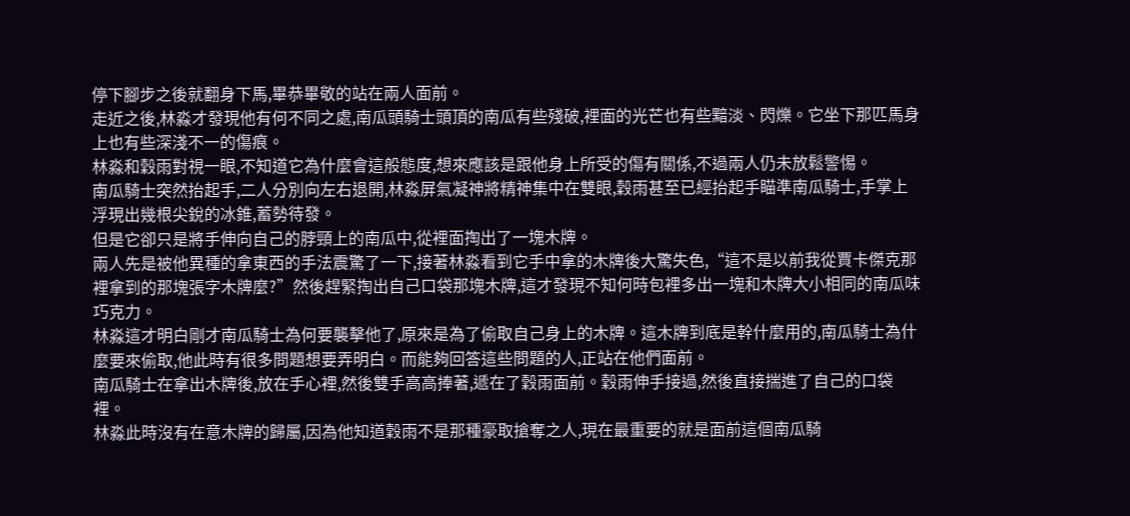停下腳步之後就翻身下馬,畢恭畢敬的站在兩人面前。
走近之後,林淼才發現他有何不同之處,南瓜頭騎士頭頂的南瓜有些殘破,裡面的光芒也有些黯淡、閃爍。它坐下那匹馬身上也有些深淺不一的傷痕。
林淼和穀雨對視一眼,不知道它為什麼會這般態度,想來應該是跟他身上所受的傷有關係,不過兩人仍未放鬆警惕。
南瓜騎士突然抬起手,二人分別向左右退開,林淼屏氣凝神將精神集中在雙眼,穀雨甚至已經抬起手瞄準南瓜騎士,手掌上浮現出幾根尖銳的冰錐,蓄勢待發。
但是它卻只是將手伸向自己的脖頸上的南瓜中,從裡面掏出了一塊木牌。
兩人先是被他異種的拿東西的手法震驚了一下,接著林淼看到它手中拿的木牌後大驚失色,“這不是以前我從賈卡傑克那裡拿到的那塊張字木牌麼?”然後趕緊掏出自己口袋那塊木牌,這才發現不知何時包裡多出一塊和木牌大小相同的南瓜味巧克力。
林淼這才明白剛才南瓜騎士為何要襲擊他了,原來是為了偷取自己身上的木牌。這木牌到底是幹什麼用的,南瓜騎士為什麼要來偷取,他此時有很多問題想要弄明白。而能夠回答這些問題的人,正站在他們面前。
南瓜騎士在拿出木牌後,放在手心裡,然後雙手高高捧著,遞在了穀雨面前。穀雨伸手接過,然後直接揣進了自己的口袋裡。
林淼此時沒有在意木牌的歸屬,因為他知道穀雨不是那種豪取搶奪之人,現在最重要的就是面前這個南瓜騎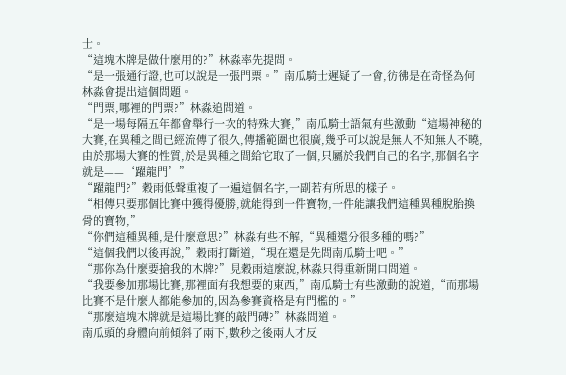士。
“這塊木牌是做什麼用的?”林淼率先提問。
“是一張通行證,也可以說是一張門票。”南瓜騎士遲疑了一會,彷彿是在奇怪為何林淼會提出這個問題。
“門票,哪裡的門票?”林淼追問道。
“是一場每隔五年都會舉行一次的特殊大賽,”南瓜騎士語氣有些激動“這場神秘的大賽,在異種之間已經流傳了很久,傳播範圍也很廣,幾乎可以說是無人不知無人不曉,由於那場大賽的性質,於是異種之間給它取了一個,只屬於我們自己的名字,那個名字就是——‘躍龍門’”
“躍龍門?”穀雨低聲重複了一遍這個名字,一副若有所思的樣子。
“相傳只要那個比賽中獲得優勝,就能得到一件寶物,一件能讓我們這種異種脫胎換骨的寶物,”
“你們這種異種,是什麼意思?”林淼有些不解,“異種還分很多種的嗎?”
“這個我們以後再說,”穀雨打斷道,“現在還是先問南瓜騎士吧。”
“那你為什麼要搶我的木牌?”見穀雨這麼說,林淼只得重新開口問道。
“我要參加那場比賽,那裡面有我想要的東西,”南瓜騎士有些激動的說道,“而那場比賽不是什麼人都能參加的,因為參賽資格是有門檻的。”
“那麼這塊木牌就是這場比賽的敲門磚?”林淼問道。
南瓜頭的身體向前傾斜了兩下,數秒之後兩人才反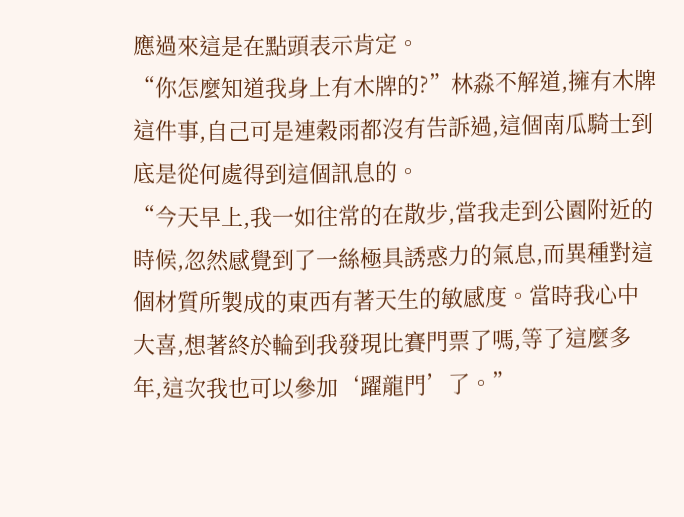應過來這是在點頭表示肯定。
“你怎麼知道我身上有木牌的?”林淼不解道,擁有木牌這件事,自己可是連穀雨都沒有告訴過,這個南瓜騎士到底是從何處得到這個訊息的。
“今天早上,我一如往常的在散步,當我走到公園附近的時候,忽然感覺到了一絲極具誘惑力的氣息,而異種對這個材質所製成的東西有著天生的敏感度。當時我心中大喜,想著終於輪到我發現比賽門票了嗎,等了這麼多年,這次我也可以參加‘躍龍門’了。”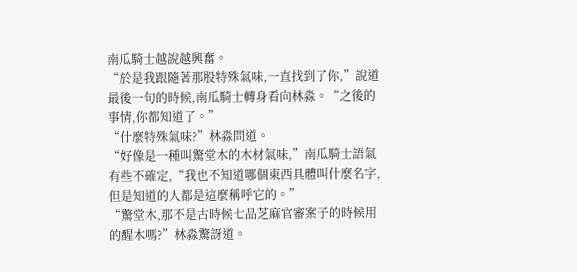南瓜騎士越說越興奮。
“於是我跟隨著那股特殊氣味,一直找到了你,”說道最後一句的時候,南瓜騎士轉身看向林淼。“之後的事情,你都知道了。”
“什麼特殊氣味?”林淼問道。
“好像是一種叫驚堂木的木材氣味,”南瓜騎士語氣有些不確定,“我也不知道哪個東西具體叫什麼名字,但是知道的人都是這麼稱呼它的。”
“驚堂木,那不是古時候七品芝麻官審案子的時候用的醒木嗎?”林淼驚訝道。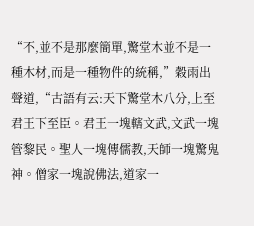“不,並不是那麼簡單,驚堂木並不是一種木材,而是一種物件的統稱,”穀雨出聲道,“古語有云:天下驚堂木八分,上至君王下至臣。君王一塊轄文武,文武一塊管黎民。聖人一塊傳儒教,天師一塊驚鬼神。僧家一塊說佛法,道家一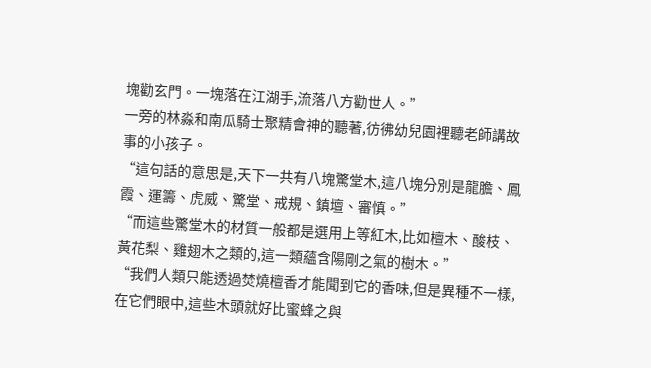塊勸玄門。一塊落在江湖手,流落八方勸世人。”
一旁的林淼和南瓜騎士聚精會神的聽著,彷彿幼兒園裡聽老師講故事的小孩子。
“這句話的意思是,天下一共有八塊驚堂木,這八塊分別是龍膽、鳳霞、運籌、虎威、驚堂、戒規、鎮壇、審慎。”
“而這些驚堂木的材質一般都是選用上等紅木,比如檀木、酸枝、黃花梨、雞翅木之類的,這一類蘊含陽剛之氣的樹木。”
“我們人類只能透過焚燒檀香才能聞到它的香味,但是異種不一樣,在它們眼中,這些木頭就好比蜜蜂之與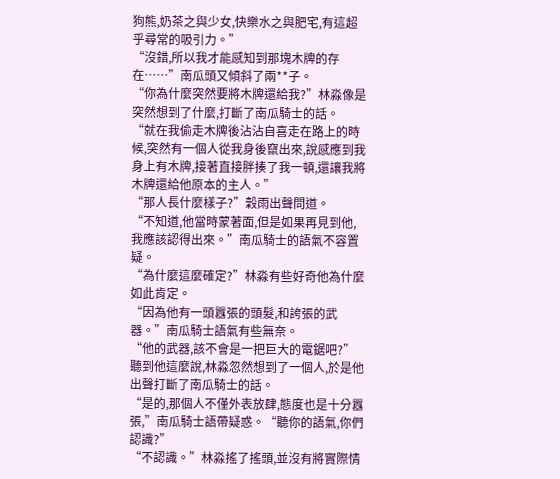狗熊,奶茶之與少女,快樂水之與肥宅,有這超乎尋常的吸引力。”
“沒錯,所以我才能感知到那塊木牌的存在……”南瓜頭又傾斜了兩**子。
“你為什麼突然要將木牌還給我?”林淼像是突然想到了什麼,打斷了南瓜騎士的話。
“就在我偷走木牌後沾沾自喜走在路上的時候,突然有一個人從我身後竄出來,說感應到我身上有木牌,接著直接胖揍了我一頓,還讓我將木牌還給他原本的主人。”
“那人長什麼樣子?”穀雨出聲問道。
“不知道,他當時蒙著面,但是如果再見到他,我應該認得出來。”南瓜騎士的語氣不容置疑。
“為什麼這麼確定?”林淼有些好奇他為什麼如此肯定。
“因為他有一頭囂張的頭髮,和誇張的武器。”南瓜騎士語氣有些無奈。
“他的武器,該不會是一把巨大的電鋸吧?”聽到他這麼說,林淼忽然想到了一個人,於是他出聲打斷了南瓜騎士的話。
“是的,那個人不僅外表放肆,態度也是十分囂張,”南瓜騎士語帶疑惑。“聽你的語氣,你們認識?”
“不認識。”林淼搖了搖頭,並沒有將實際情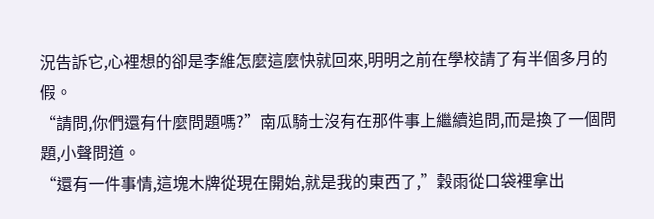況告訴它,心裡想的卻是李維怎麼這麼快就回來,明明之前在學校請了有半個多月的假。
“請問,你們還有什麼問題嗎?”南瓜騎士沒有在那件事上繼續追問,而是換了一個問題,小聲問道。
“還有一件事情,這塊木牌從現在開始,就是我的東西了,”穀雨從口袋裡拿出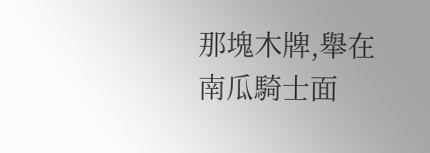那塊木牌,舉在南瓜騎士面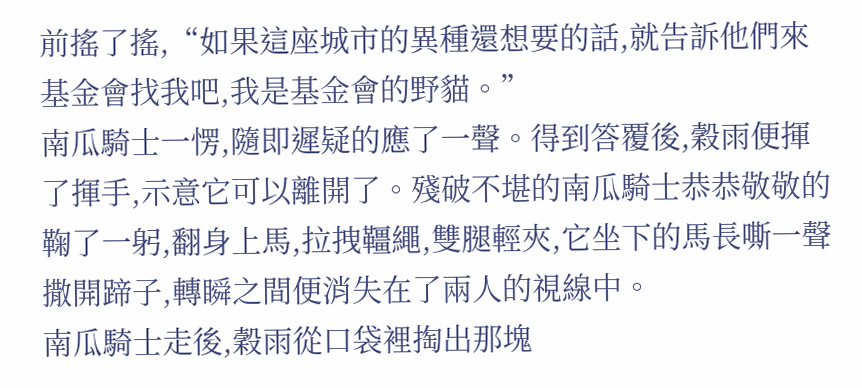前搖了搖,“如果這座城市的異種還想要的話,就告訴他們來基金會找我吧,我是基金會的野貓。”
南瓜騎士一愣,隨即遲疑的應了一聲。得到答覆後,穀雨便揮了揮手,示意它可以離開了。殘破不堪的南瓜騎士恭恭敬敬的鞠了一躬,翻身上馬,拉拽韁繩,雙腿輕夾,它坐下的馬長嘶一聲撒開蹄子,轉瞬之間便消失在了兩人的視線中。
南瓜騎士走後,穀雨從口袋裡掏出那塊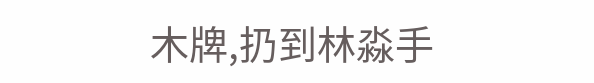木牌,扔到林淼手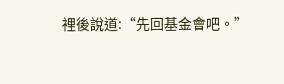裡後說道:“先回基金會吧。”